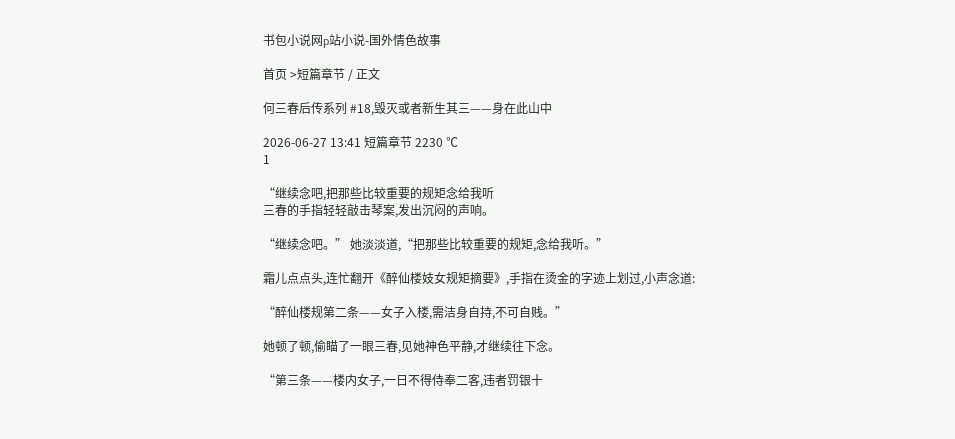书包小说网p站小说-国外情色故事

首页 >短篇章节 / 正文

何三春后传系列 #18,毁灭或者新生其三——身在此山中

2026-06-27 13:41 短篇章节 2230 ℃
1

“继续念吧,把那些比较重要的规矩念给我听
三春的手指轻轻敲击琴案,发出沉闷的声响。

“继续念吧。” 她淡淡道,“把那些比较重要的规矩,念给我听。”

霜儿点点头,连忙翻开《醉仙楼妓女规矩摘要》,手指在烫金的字迹上划过,小声念道:

“醉仙楼规第二条——女子入楼,需洁身自持,不可自贱。”

她顿了顿,偷瞄了一眼三春,见她神色平静,才继续往下念。

“第三条——楼内女子,一日不得侍奉二客,违者罚银十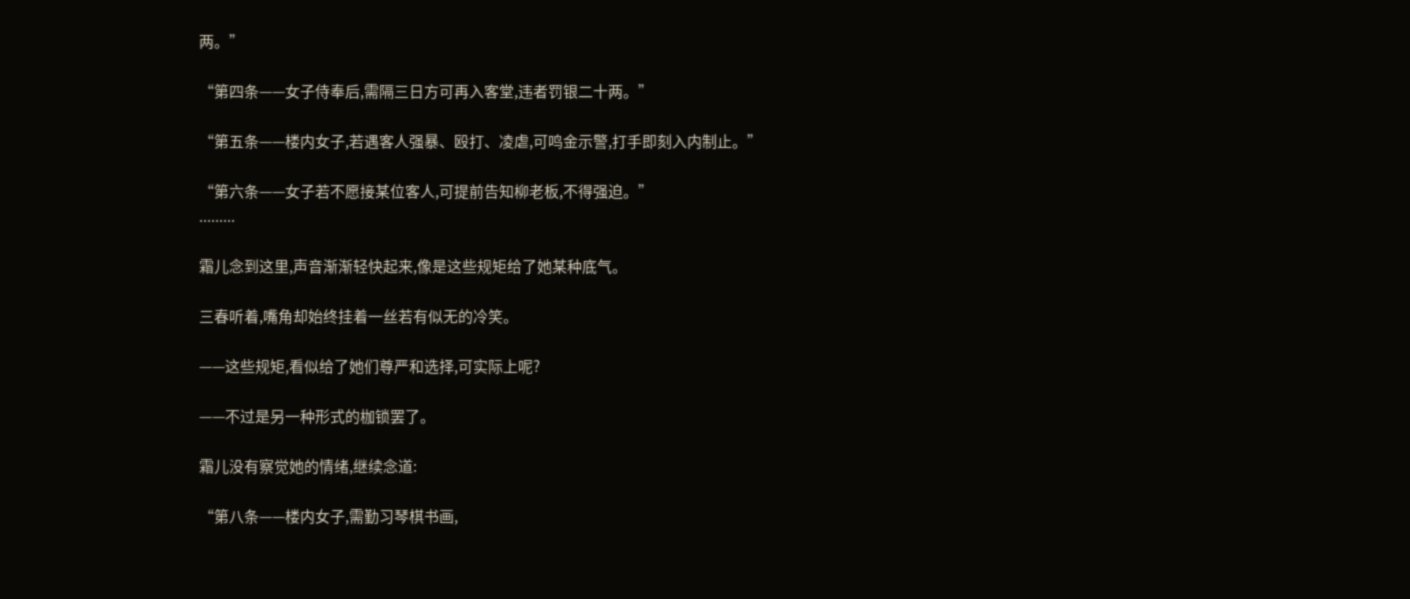两。”

“第四条——女子侍奉后,需隔三日方可再入客堂,违者罚银二十两。”

“第五条——楼内女子,若遇客人强暴、殴打、凌虐,可鸣金示警,打手即刻入内制止。”

“第六条——女子若不愿接某位客人,可提前告知柳老板,不得强迫。”
.........

霜儿念到这里,声音渐渐轻快起来,像是这些规矩给了她某种底气。

三春听着,嘴角却始终挂着一丝若有似无的冷笑。

——这些规矩,看似给了她们尊严和选择,可实际上呢?

——不过是另一种形式的枷锁罢了。

霜儿没有察觉她的情绪,继续念道:

“第八条——楼内女子,需勤习琴棋书画,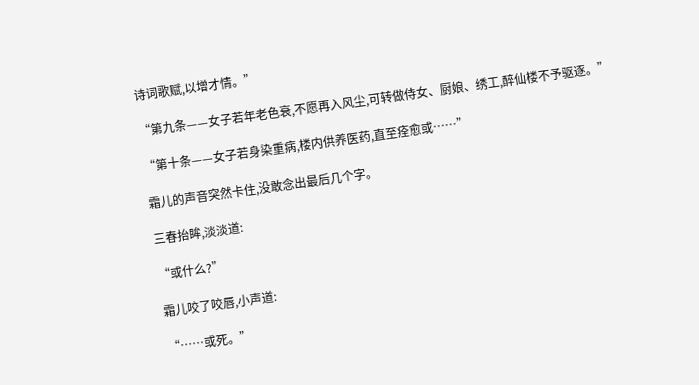诗词歌赋,以增才情。”

“第九条——女子若年老色衰,不愿再入风尘,可转做侍女、厨娘、绣工,醉仙楼不予驱逐。”

“第十条——女子若身染重病,楼内供养医药,直至痊愈或……”

霜儿的声音突然卡住,没敢念出最后几个字。

三春抬眸,淡淡道:

“或什么?”

霜儿咬了咬唇,小声道:

“……或死。”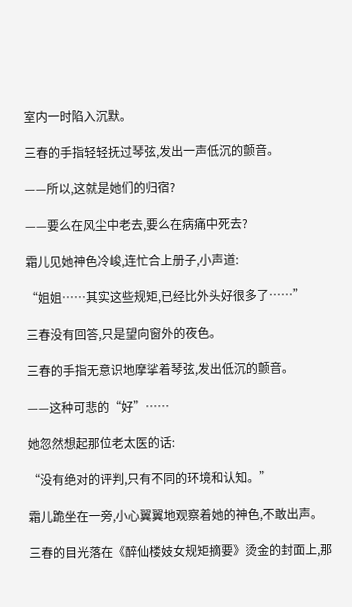室内一时陷入沉默。

三春的手指轻轻抚过琴弦,发出一声低沉的颤音。

——所以,这就是她们的归宿?

——要么在风尘中老去,要么在病痛中死去?

霜儿见她神色冷峻,连忙合上册子,小声道:

“姐姐……其实这些规矩,已经比外头好很多了……”

三春没有回答,只是望向窗外的夜色。

三春的手指无意识地摩挲着琴弦,发出低沉的颤音。

——这种可悲的“好”……

她忽然想起那位老太医的话:

“没有绝对的评判,只有不同的环境和认知。”

霜儿跪坐在一旁,小心翼翼地观察着她的神色,不敢出声。

三春的目光落在《醉仙楼妓女规矩摘要》烫金的封面上,那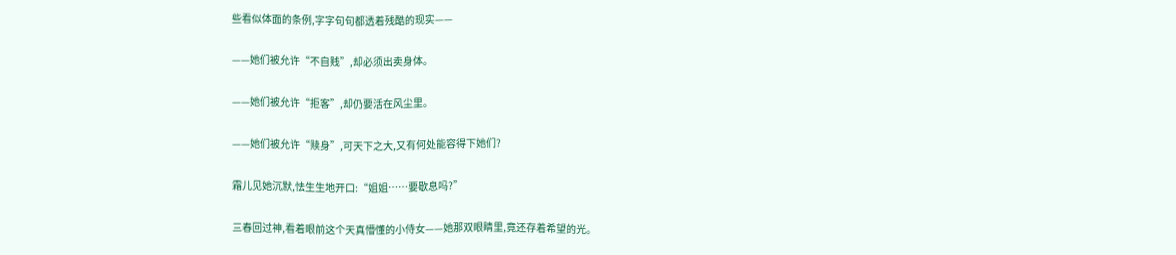些看似体面的条例,字字句句都透着残酷的现实——

——她们被允许“不自贱”,却必须出卖身体。

——她们被允许“拒客”,却仍要活在风尘里。

——她们被允许“赎身”,可天下之大,又有何处能容得下她们?

霜儿见她沉默,怯生生地开口:“姐姐……要歇息吗?”

三春回过神,看着眼前这个天真懵懂的小侍女——她那双眼睛里,竟还存着希望的光。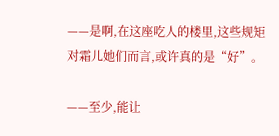——是啊,在这座吃人的楼里,这些规矩对霜儿她们而言,或许真的是“好”。

——至少,能让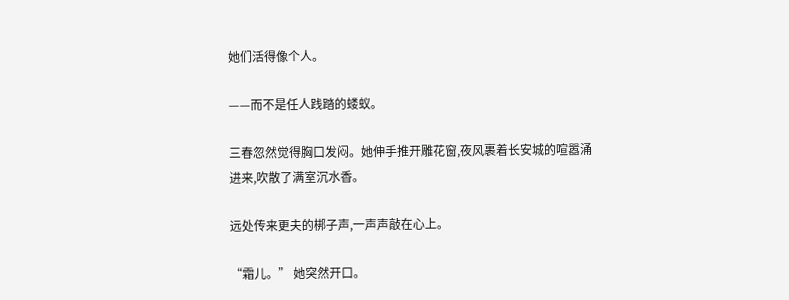她们活得像个人。

——而不是任人践踏的蝼蚁。

三春忽然觉得胸口发闷。她伸手推开雕花窗,夜风裹着长安城的喧嚣涌进来,吹散了满室沉水香。

远处传来更夫的梆子声,一声声敲在心上。

“霜儿。” 她突然开口。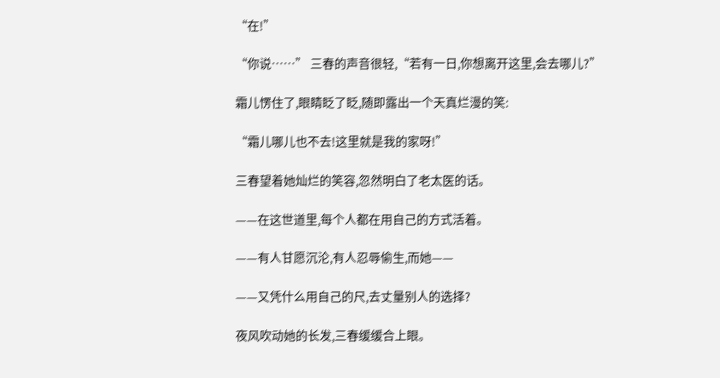“在!”

“你说……” 三春的声音很轻,“若有一日,你想离开这里,会去哪儿?”

霜儿愣住了,眼睛眨了眨,随即露出一个天真烂漫的笑:

“霜儿哪儿也不去!这里就是我的家呀!”

三春望着她灿烂的笑容,忽然明白了老太医的话。

——在这世道里,每个人都在用自己的方式活着。

——有人甘愿沉沦,有人忍辱偷生,而她——

——又凭什么用自己的尺,去丈量别人的选择?

夜风吹动她的长发,三春缓缓合上眼。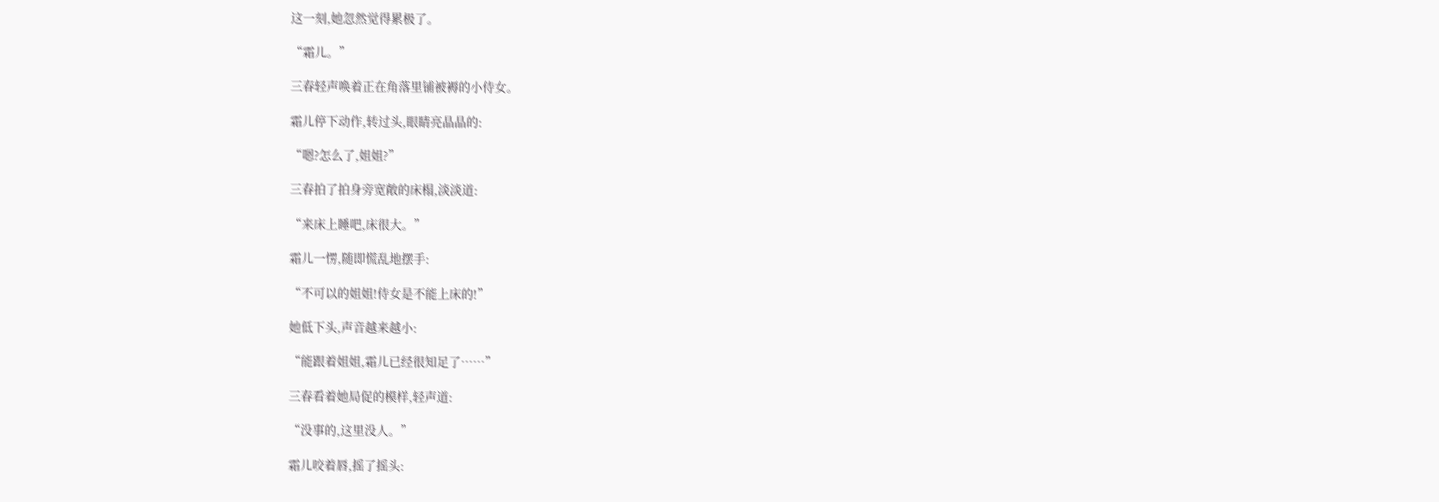这一刻,她忽然觉得累极了。

“霜儿。”

三春轻声唤着正在角落里铺被褥的小侍女。

霜儿停下动作,转过头,眼睛亮晶晶的:

“嗯?怎么了,姐姐?”

三春拍了拍身旁宽敞的床榻,淡淡道:

“来床上睡吧,床很大。”

霜儿一愣,随即慌乱地摆手:

“不可以的姐姐!侍女是不能上床的!”

她低下头,声音越来越小:

“能跟着姐姐,霜儿已经很知足了……”

三春看着她局促的模样,轻声道:

“没事的,这里没人。”

霜儿咬着唇,摇了摇头: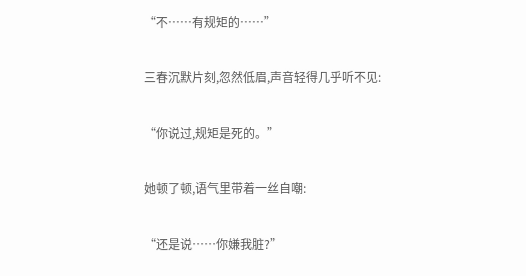“不……有规矩的……”

三春沉默片刻,忽然低眉,声音轻得几乎听不见:

“你说过,规矩是死的。”

她顿了顿,语气里带着一丝自嘲:

“还是说……你嫌我脏?”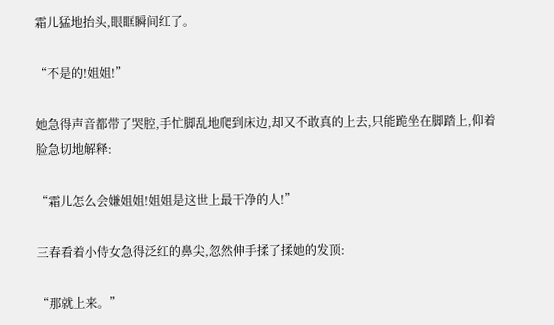霜儿猛地抬头,眼眶瞬间红了。

“不是的!姐姐!”

她急得声音都带了哭腔,手忙脚乱地爬到床边,却又不敢真的上去,只能跪坐在脚踏上,仰着脸急切地解释:

“霜儿怎么会嫌姐姐!姐姐是这世上最干净的人!”

三春看着小侍女急得泛红的鼻尖,忽然伸手揉了揉她的发顶:

“那就上来。”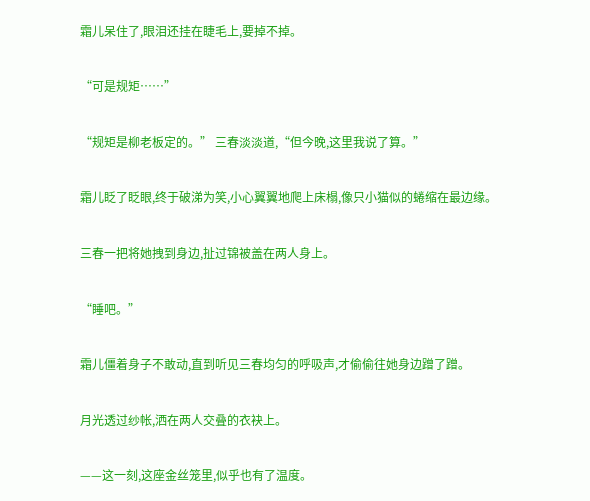霜儿呆住了,眼泪还挂在睫毛上,要掉不掉。

“可是规矩……”

“规矩是柳老板定的。” 三春淡淡道,“但今晚,这里我说了算。”

霜儿眨了眨眼,终于破涕为笑,小心翼翼地爬上床榻,像只小猫似的蜷缩在最边缘。

三春一把将她拽到身边,扯过锦被盖在两人身上。

“睡吧。”

霜儿僵着身子不敢动,直到听见三春均匀的呼吸声,才偷偷往她身边蹭了蹭。

月光透过纱帐,洒在两人交叠的衣袂上。

——这一刻,这座金丝笼里,似乎也有了温度。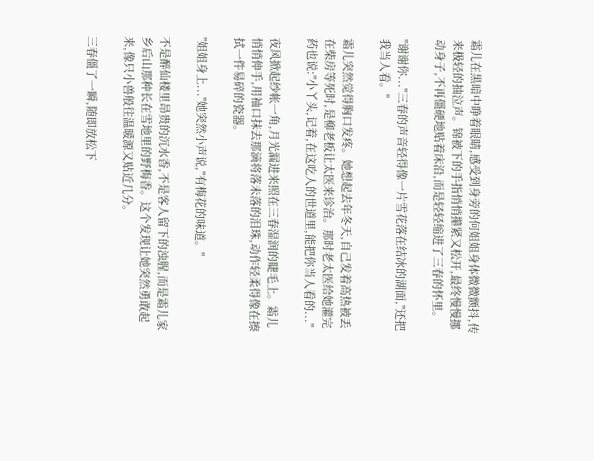霜儿在黑暗中睁着眼睛,感受到身旁的何姐姐身体微微颤抖,传来极轻的抽泣声。锦被下的手指悄悄攥紧又松开,最终慢慢挪动身子,不再僵硬地贴着床沿,而是轻轻缩进了三春的怀里。

"谢谢你..."三春的声音轻得像一片雪花落在结冰的湖面,"还把我当人看。"

霜儿突然觉得胸口发疼。她想起去年冬天,自己发着高热被丢在柴房等死时,是柳老板让太医来诊治。那时老太医给她灌完药也说:"小丫头,记着,在这吃人的世道里,能把你当人看的..."

夜风掀起纱帐一角,月光漏进来照在三春湿润的睫毛上。霜儿悄悄伸手,用袖口抹去那滴将落未落的泪珠,动作轻柔得像在擦拭一件易碎的瓷器。

"姐姐身上..."她突然小声说,"有梅花的味道。"

不是醉仙楼里昂贵的沉水香,不是客人留下的浊腥,而是霜儿家乡后山那种长在雪地里的野梅香。这个发现让她突然勇敢起来,像只小兽般往温暖源又贴近几分。

三春僵了一瞬,随即放松下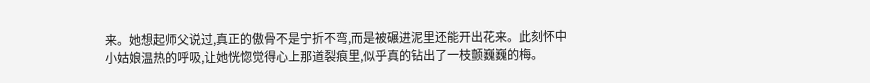来。她想起师父说过,真正的傲骨不是宁折不弯,而是被碾进泥里还能开出花来。此刻怀中小姑娘温热的呼吸,让她恍惚觉得心上那道裂痕里,似乎真的钻出了一枝颤巍巍的梅。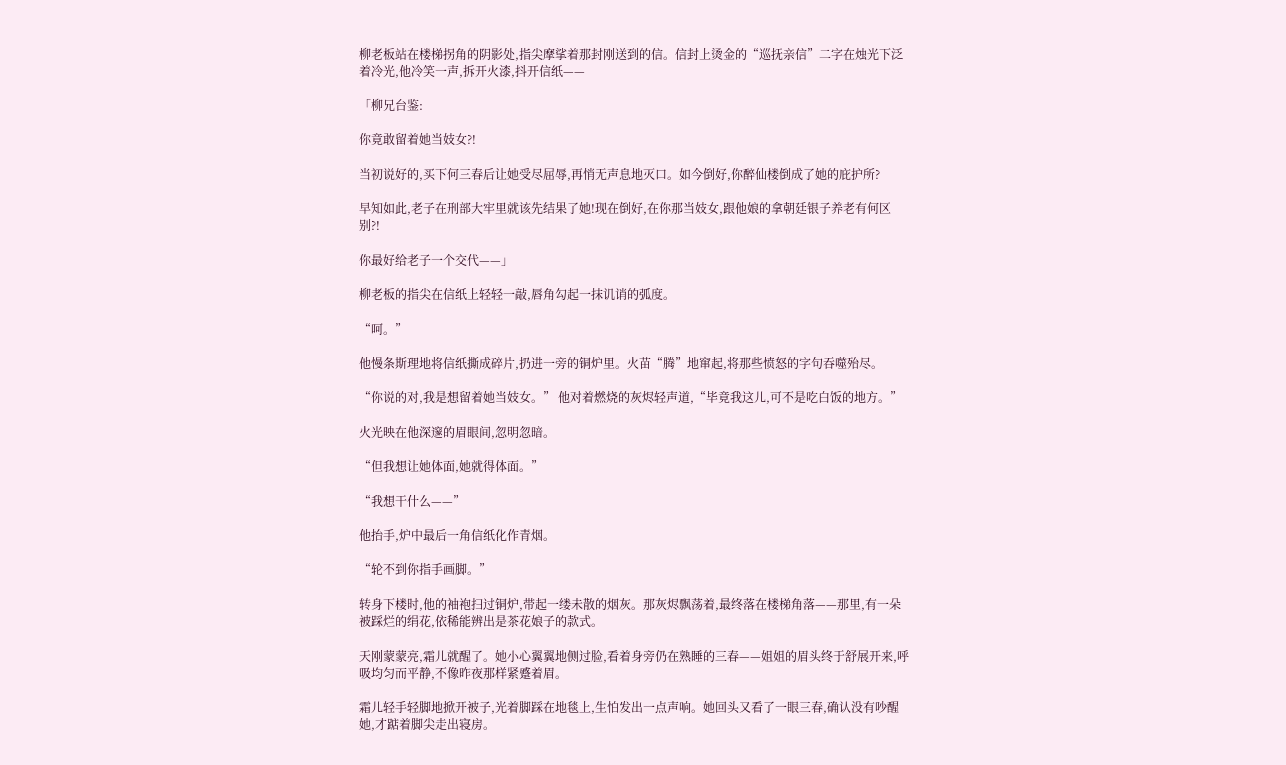柳老板站在楼梯拐角的阴影处,指尖摩挲着那封刚送到的信。信封上烫金的“巡抚亲信”二字在烛光下泛着冷光,他冷笑一声,拆开火漆,抖开信纸——

「柳兄台鉴:

你竟敢留着她当妓女?!

当初说好的,买下何三春后让她受尽屈辱,再悄无声息地灭口。如今倒好,你醉仙楼倒成了她的庇护所?

早知如此,老子在刑部大牢里就该先结果了她!现在倒好,在你那当妓女,跟他娘的拿朝廷银子养老有何区别?!

你最好给老子一个交代——」

柳老板的指尖在信纸上轻轻一敲,唇角勾起一抹讥诮的弧度。

“呵。”

他慢条斯理地将信纸撕成碎片,扔进一旁的铜炉里。火苗“腾”地窜起,将那些愤怒的字句吞噬殆尽。

“你说的对,我是想留着她当妓女。” 他对着燃烧的灰烬轻声道,“毕竟我这儿,可不是吃白饭的地方。”

火光映在他深邃的眉眼间,忽明忽暗。

“但我想让她体面,她就得体面。”

“我想干什么——”

他抬手,炉中最后一角信纸化作青烟。

“轮不到你指手画脚。”

转身下楼时,他的袖袍扫过铜炉,带起一缕未散的烟灰。那灰烬飘荡着,最终落在楼梯角落——那里,有一朵被踩烂的绢花,依稀能辨出是茶花娘子的款式。

天刚蒙蒙亮,霜儿就醒了。她小心翼翼地侧过脸,看着身旁仍在熟睡的三春——姐姐的眉头终于舒展开来,呼吸均匀而平静,不像昨夜那样紧蹙着眉。

霜儿轻手轻脚地掀开被子,光着脚踩在地毯上,生怕发出一点声响。她回头又看了一眼三春,确认没有吵醒她,才踮着脚尖走出寝房。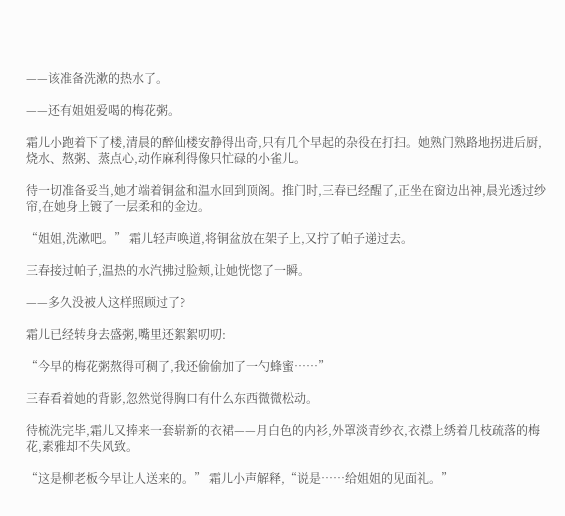——该准备洗漱的热水了。

——还有姐姐爱喝的梅花粥。

霜儿小跑着下了楼,清晨的醉仙楼安静得出奇,只有几个早起的杂役在打扫。她熟门熟路地拐进后厨,烧水、熬粥、蒸点心,动作麻利得像只忙碌的小雀儿。

待一切准备妥当,她才端着铜盆和温水回到顶阁。推门时,三春已经醒了,正坐在窗边出神,晨光透过纱帘,在她身上镀了一层柔和的金边。

“姐姐,洗漱吧。” 霜儿轻声唤道,将铜盆放在架子上,又拧了帕子递过去。

三春接过帕子,温热的水汽拂过脸颊,让她恍惚了一瞬。

——多久没被人这样照顾过了?

霜儿已经转身去盛粥,嘴里还絮絮叨叨:

“今早的梅花粥熬得可稠了,我还偷偷加了一勺蜂蜜……”

三春看着她的背影,忽然觉得胸口有什么东西微微松动。

待梳洗完毕,霜儿又捧来一套崭新的衣裙——月白色的内衫,外罩淡青纱衣,衣襟上绣着几枝疏落的梅花,素雅却不失风致。

“这是柳老板今早让人送来的。” 霜儿小声解释,“说是……给姐姐的见面礼。”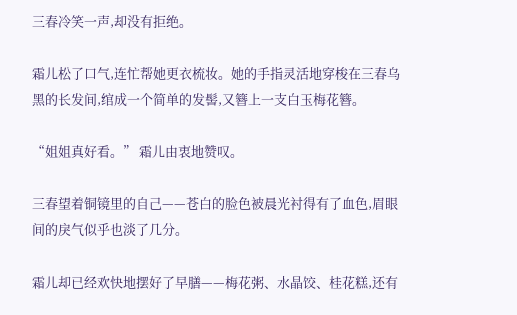三春冷笑一声,却没有拒绝。

霜儿松了口气,连忙帮她更衣梳妆。她的手指灵活地穿梭在三春乌黑的长发间,绾成一个简单的发髻,又簪上一支白玉梅花簪。

“姐姐真好看。” 霜儿由衷地赞叹。

三春望着铜镜里的自己——苍白的脸色被晨光衬得有了血色,眉眼间的戾气似乎也淡了几分。

霜儿却已经欢快地摆好了早膳——梅花粥、水晶饺、桂花糕,还有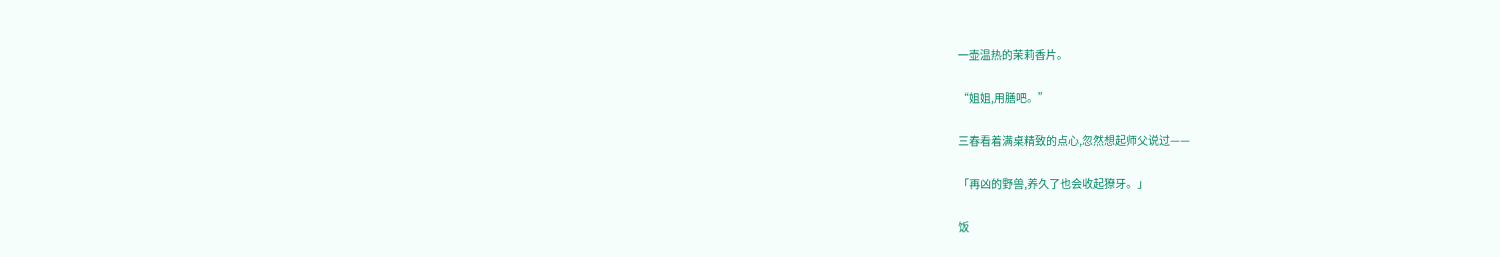一壶温热的茉莉香片。

“姐姐,用膳吧。”

三春看着满桌精致的点心,忽然想起师父说过——

「再凶的野兽,养久了也会收起獠牙。」

饭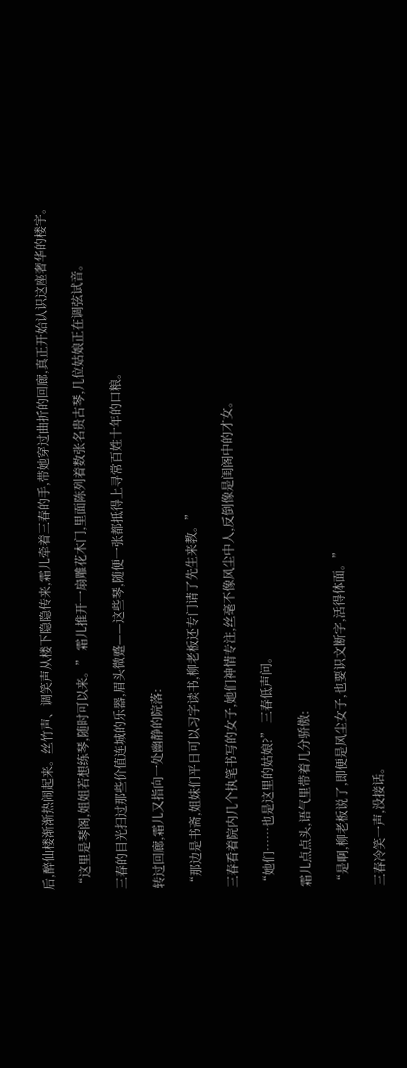后,醉仙楼渐渐热闹起来。丝竹声、调笑声从楼下隐隐传来,霜儿牵着三春的手,带她穿过曲折的回廊,真正开始认识这座奢华的楼宇。

“这里是琴阁,姐姐若想练琴,随时可以来。” 霜儿推开一扇雕花木门,里面陈列着数张名贵古琴,几位姑娘正在调弦试音。

三春的目光扫过那些价值连城的乐器,眉头微蹙——这些琴,随便一张都抵得上寻常百姓十年的口粮。

转过回廊,霜儿又指向一处幽静的院落:

“那边是书斋,姐妹们平日可以习字读书,柳老板还专门请了先生来教。”

三春看着院内几个执笔书写的女子,她们神情专注,丝毫不像风尘中人,反倒像是闺阁中的才女。

“她们……也是这里的姑娘?” 三春低声问。

霜儿点点头,语气里带着几分骄傲:

“是啊,柳老板说了,即便是风尘女子,也要识文断字,活得体面。”

三春冷笑一声,没接话。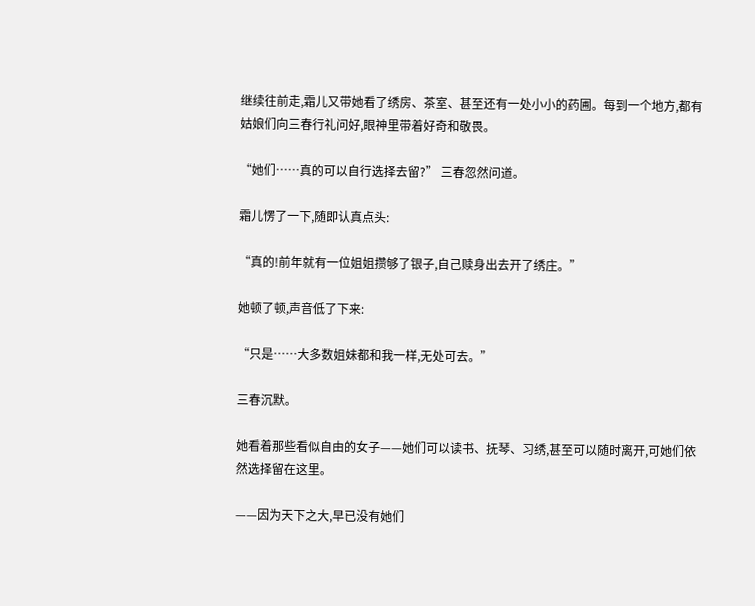继续往前走,霜儿又带她看了绣房、茶室、甚至还有一处小小的药圃。每到一个地方,都有姑娘们向三春行礼问好,眼神里带着好奇和敬畏。

“她们……真的可以自行选择去留?” 三春忽然问道。

霜儿愣了一下,随即认真点头:

“真的!前年就有一位姐姐攒够了银子,自己赎身出去开了绣庄。”

她顿了顿,声音低了下来:

“只是……大多数姐妹都和我一样,无处可去。”

三春沉默。

她看着那些看似自由的女子——她们可以读书、抚琴、习绣,甚至可以随时离开,可她们依然选择留在这里。

——因为天下之大,早已没有她们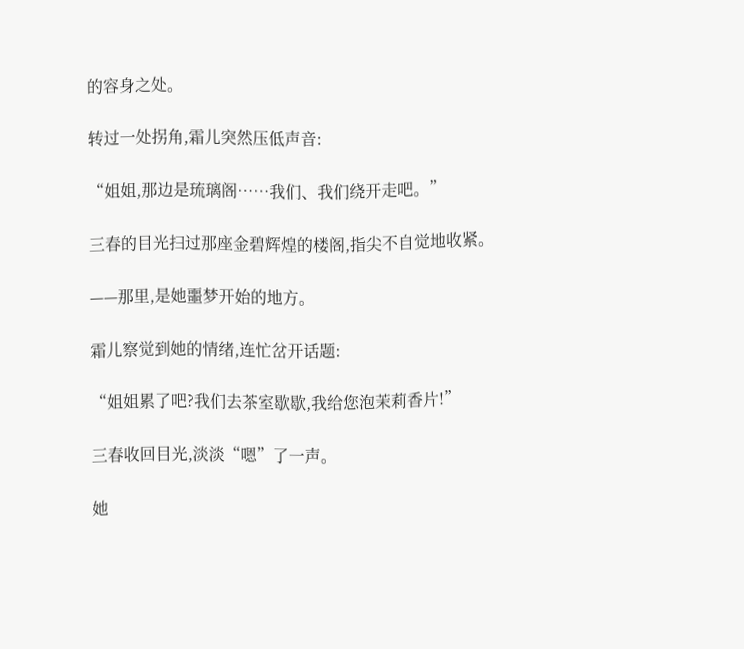的容身之处。

转过一处拐角,霜儿突然压低声音:

“姐姐,那边是琉璃阁……我们、我们绕开走吧。”

三春的目光扫过那座金碧辉煌的楼阁,指尖不自觉地收紧。

——那里,是她噩梦开始的地方。

霜儿察觉到她的情绪,连忙岔开话题:

“姐姐累了吧?我们去茶室歇歇,我给您泡茉莉香片!”

三春收回目光,淡淡“嗯”了一声。

她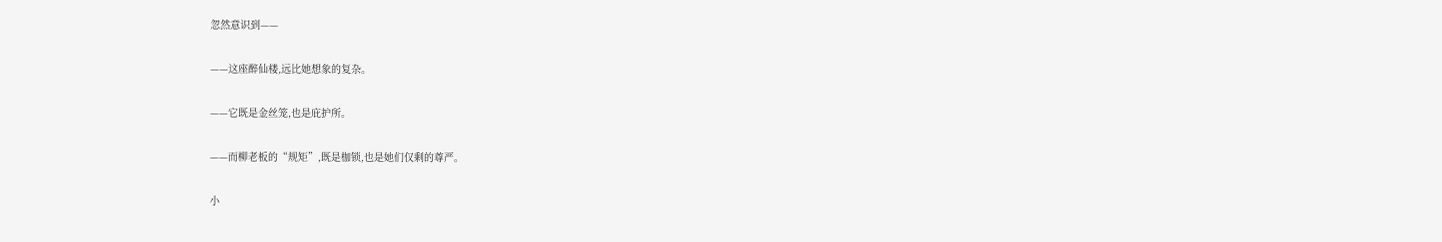忽然意识到——

——这座醉仙楼,远比她想象的复杂。

——它既是金丝笼,也是庇护所。

——而柳老板的“规矩”,既是枷锁,也是她们仅剩的尊严。

小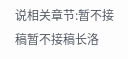说相关章节:暂不接稿暂不接稿长洛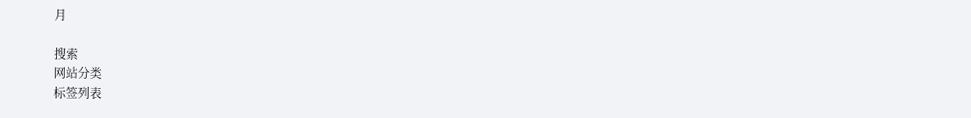月

搜索
网站分类
标签列表